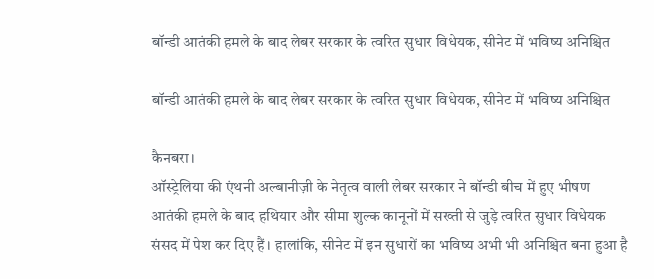बॉन्डी आतंकी हमले के बाद लेबर सरकार के त्वरित सुधार विधेयक, सीनेट में भविष्य अनिश्चित

बॉन्डी आतंकी हमले के बाद लेबर सरकार के त्वरित सुधार विधेयक, सीनेट में भविष्य अनिश्चित

कैनबरा।
ऑस्ट्रेलिया की एंथनी अल्बानीज़ी के नेतृत्व वाली लेबर सरकार ने बॉन्डी बीच में हुए भीषण आतंकी हमले के बाद हथियार और सीमा शुल्क कानूनों में सख्ती से जुड़े त्वरित सुधार विधेयक संसद में पेश कर दिए हैं। हालांकि, सीनेट में इन सुधारों का भविष्य अभी भी अनिश्चित बना हुआ है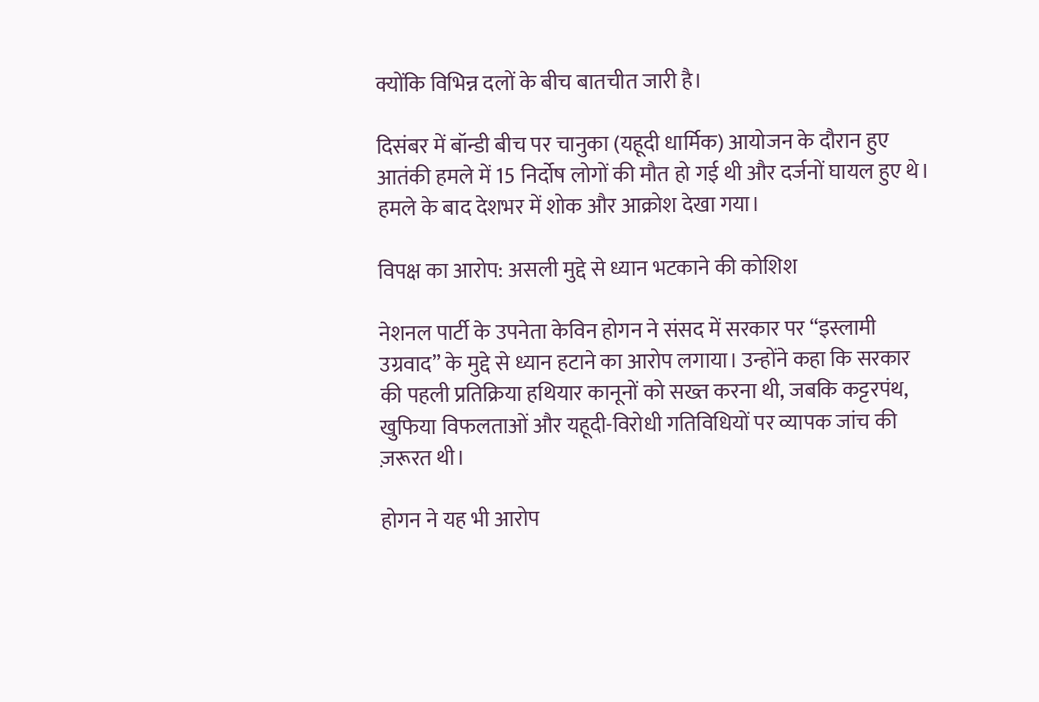क्योंकि विभिन्न दलों के बीच बातचीत जारी है।

दिसंबर में बॉन्डी बीच पर चानुका (यहूदी धार्मिक) आयोजन के दौरान हुए आतंकी हमले में 15 निर्दोष लोगों की मौत हो गई थी और दर्जनों घायल हुए थे। हमले के बाद देशभर में शोक और आक्रोश देखा गया।

विपक्ष का आरोप: असली मुद्दे से ध्यान भटकाने की कोशिश

नेशनल पार्टी के उपनेता केविन होगन ने संसद में सरकार पर “इस्लामी उग्रवाद” के मुद्दे से ध्यान हटाने का आरोप लगाया। उन्होंने कहा कि सरकार की पहली प्रतिक्रिया हथियार कानूनों को सख्त करना थी, जबकि कट्टरपंथ, खुफिया विफलताओं और यहूदी-विरोधी गतिविधियों पर व्यापक जांच की ज़रूरत थी।

होगन ने यह भी आरोप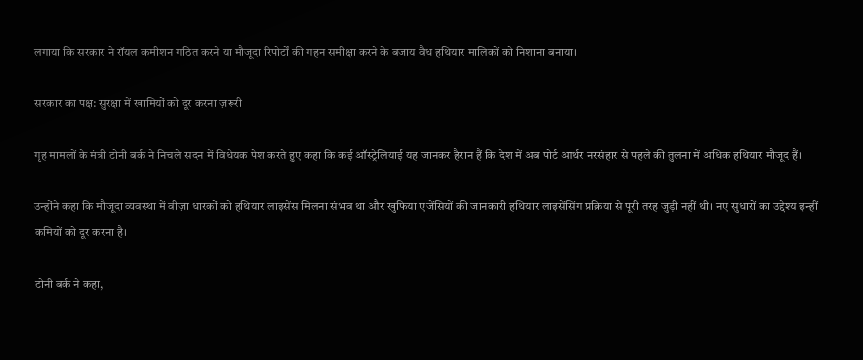लगाया कि सरकार ने रॉयल कमीशन गठित करने या मौजूदा रिपोर्टों की गहन समीक्षा करने के बजाय वैध हथियार मालिकों को निशाना बनाया।

सरकार का पक्ष: सुरक्षा में खामियों को दूर करना ज़रूरी

गृह मामलों के मंत्री टोनी बर्क ने निचले सदन में विधेयक पेश करते हुए कहा कि कई ऑस्ट्रेलियाई यह जानकर हैरान हैं कि देश में अब पोर्ट आर्थर नरसंहार से पहले की तुलना में अधिक हथियार मौजूद हैं।

उन्होंने कहा कि मौजूदा व्यवस्था में वीज़ा धारकों को हथियार लाइसेंस मिलना संभव था और खुफिया एजेंसियों की जानकारी हथियार लाइसेंसिंग प्रक्रिया से पूरी तरह जुड़ी नहीं थी। नए सुधारों का उद्देश्य इन्हीं कमियों को दूर करना है।

टोनी बर्क ने कहा,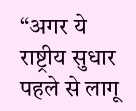“अगर ये राष्ट्रीय सुधार पहले से लागू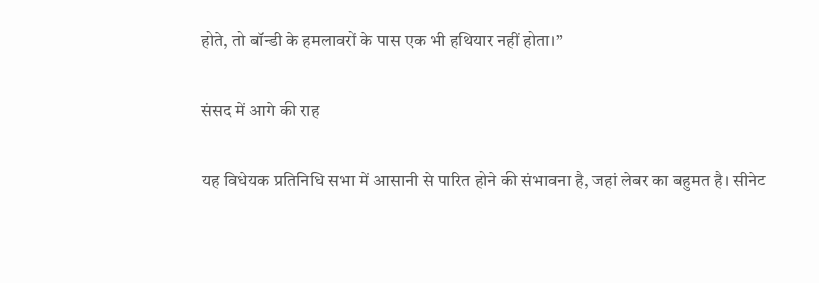होते, तो बॉन्डी के हमलावरों के पास एक भी हथियार नहीं होता।”

संसद में आगे की राह

यह विधेयक प्रतिनिधि सभा में आसानी से पारित होने की संभावना है, जहां लेबर का बहुमत है। सीनेट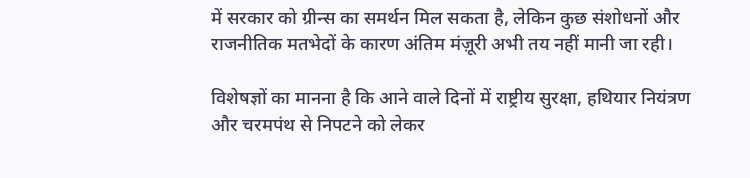में सरकार को ग्रीन्स का समर्थन मिल सकता है, लेकिन कुछ संशोधनों और राजनीतिक मतभेदों के कारण अंतिम मंज़ूरी अभी तय नहीं मानी जा रही।

विशेषज्ञों का मानना है कि आने वाले दिनों में राष्ट्रीय सुरक्षा, हथियार नियंत्रण और चरमपंथ से निपटने को लेकर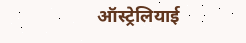ऑस्ट्रेलियाई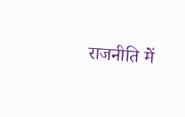राजनीति में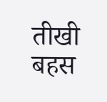तीखी बहस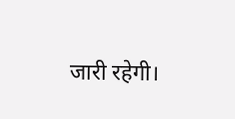जारी रहेगी।